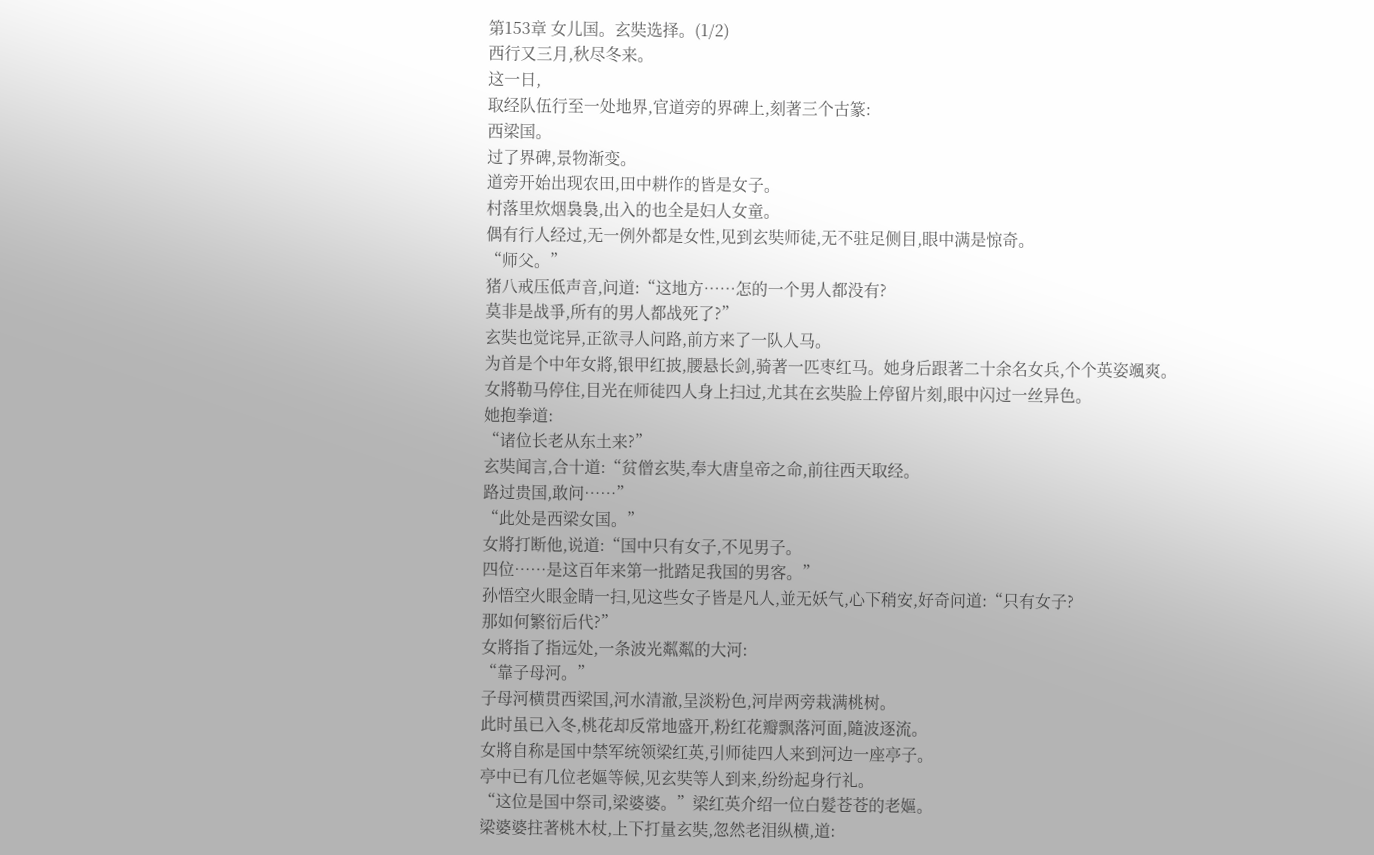第153章 女儿国。玄奘选择。(1/2)
西行又三月,秋尽冬来。
这一日,
取经队伍行至一处地界,官道旁的界碑上,刻著三个古篆:
西梁国。
过了界碑,景物渐变。
道旁开始出现农田,田中耕作的皆是女子。
村落里炊烟裊裊,出入的也全是妇人女童。
偶有行人经过,无一例外都是女性,见到玄奘师徒,无不驻足侧目,眼中满是惊奇。
“师父。”
猪八戒压低声音,问道:“这地方……怎的一个男人都没有?
莫非是战爭,所有的男人都战死了?”
玄奘也觉诧异,正欲寻人问路,前方来了一队人马。
为首是个中年女將,银甲红披,腰悬长剑,骑著一匹枣红马。她身后跟著二十余名女兵,个个英姿颯爽。
女將勒马停住,目光在师徒四人身上扫过,尤其在玄奘脸上停留片刻,眼中闪过一丝异色。
她抱拳道:
“诸位长老从东土来?”
玄奘闻言,合十道:“贫僧玄奘,奉大唐皇帝之命,前往西天取经。
路过贵国,敢问……”
“此处是西梁女国。”
女將打断他,说道:“国中只有女子,不见男子。
四位……是这百年来第一批踏足我国的男客。”
孙悟空火眼金睛一扫,见这些女子皆是凡人,並无妖气,心下稍安,好奇问道:“只有女子?
那如何繁衍后代?”
女將指了指远处,一条波光粼粼的大河:
“靠子母河。”
子母河横贯西梁国,河水清澈,呈淡粉色,河岸两旁栽满桃树。
此时虽已入冬,桃花却反常地盛开,粉红花瓣飘落河面,隨波逐流。
女將自称是国中禁军统领梁红英,引师徒四人来到河边一座亭子。
亭中已有几位老嫗等候,见玄奘等人到来,纷纷起身行礼。
“这位是国中祭司,梁婆婆。”梁红英介绍一位白髮苍苍的老嫗。
梁婆婆拄著桃木杖,上下打量玄奘,忽然老泪纵横,道: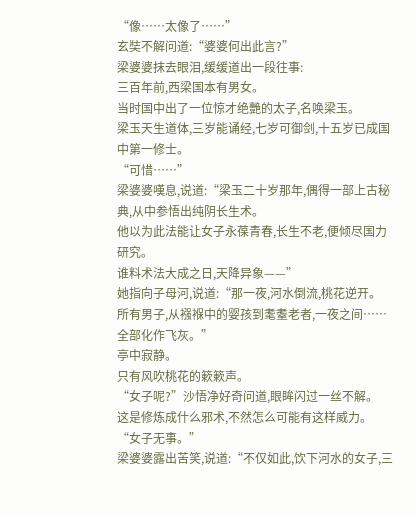“像……太像了……”
玄奘不解问道:“婆婆何出此言?”
梁婆婆抹去眼泪,缓缓道出一段往事:
三百年前,西梁国本有男女。
当时国中出了一位惊才绝艷的太子,名唤梁玉。
梁玉天生道体,三岁能诵经,七岁可御剑,十五岁已成国中第一修士。
“可惜……”
梁婆婆嘆息,说道:“梁玉二十岁那年,偶得一部上古秘典,从中参悟出纯阴长生术。
他以为此法能让女子永葆青春,长生不老,便倾尽国力研究。
谁料术法大成之日,天降异象——”
她指向子母河,说道:“那一夜,河水倒流,桃花逆开。
所有男子,从襁褓中的婴孩到耄耋老者,一夜之间……全部化作飞灰。”
亭中寂静。
只有风吹桃花的簌簌声。
“女子呢?”沙悟净好奇问道,眼眸闪过一丝不解。
这是修炼成什么邪术,不然怎么可能有这样威力。
“女子无事。”
梁婆婆露出苦笑,说道:“不仅如此,饮下河水的女子,三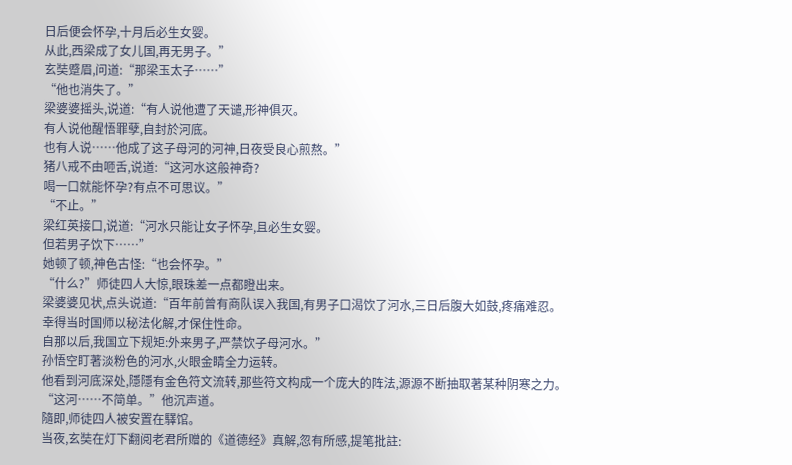日后便会怀孕,十月后必生女婴。
从此,西梁成了女儿国,再无男子。”
玄奘蹙眉,问道:“那梁玉太子……”
“他也消失了。”
梁婆婆摇头,说道:“有人说他遭了天谴,形神俱灭。
有人说他醒悟罪孽,自封於河底。
也有人说……他成了这子母河的河神,日夜受良心煎熬。”
猪八戒不由咂舌,说道:“这河水这般神奇?
喝一口就能怀孕?有点不可思议。”
“不止。”
梁红英接口,说道:“河水只能让女子怀孕,且必生女婴。
但若男子饮下……”
她顿了顿,神色古怪:“也会怀孕。”
“什么?”师徒四人大惊,眼珠差一点都瞪出来。
梁婆婆见状,点头说道:“百年前曾有商队误入我国,有男子口渴饮了河水,三日后腹大如鼓,疼痛难忍。
幸得当时国师以秘法化解,才保住性命。
自那以后,我国立下规矩:外来男子,严禁饮子母河水。”
孙悟空盯著淡粉色的河水,火眼金睛全力运转。
他看到河底深处,隱隱有金色符文流转,那些符文构成一个庞大的阵法,源源不断抽取著某种阴寒之力。
“这河……不简单。”他沉声道。
隨即,师徒四人被安置在驛馆。
当夜,玄奘在灯下翻阅老君所赠的《道德经》真解,忽有所感,提笔批註: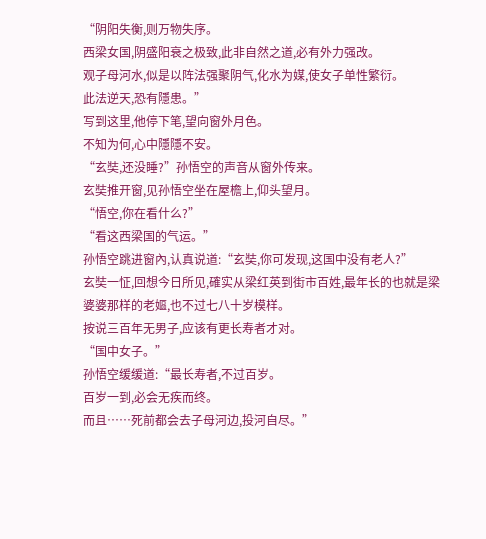“阴阳失衡,则万物失序。
西梁女国,阴盛阳衰之极致,此非自然之道,必有外力强改。
观子母河水,似是以阵法强聚阴气,化水为媒,使女子单性繁衍。
此法逆天,恐有隱患。”
写到这里,他停下笔,望向窗外月色。
不知为何,心中隱隱不安。
“玄奘,还没睡?”孙悟空的声音从窗外传来。
玄奘推开窗,见孙悟空坐在屋檐上,仰头望月。
“悟空,你在看什么?”
“看这西梁国的气运。”
孙悟空跳进窗內,认真说道:“玄奘,你可发现,这国中没有老人?”
玄奘一怔,回想今日所见,確实从梁红英到街市百姓,最年长的也就是梁婆婆那样的老嫗,也不过七八十岁模样。
按说三百年无男子,应该有更长寿者才对。
“国中女子。”
孙悟空缓缓道:“最长寿者,不过百岁。
百岁一到,必会无疾而终。
而且……死前都会去子母河边,投河自尽。”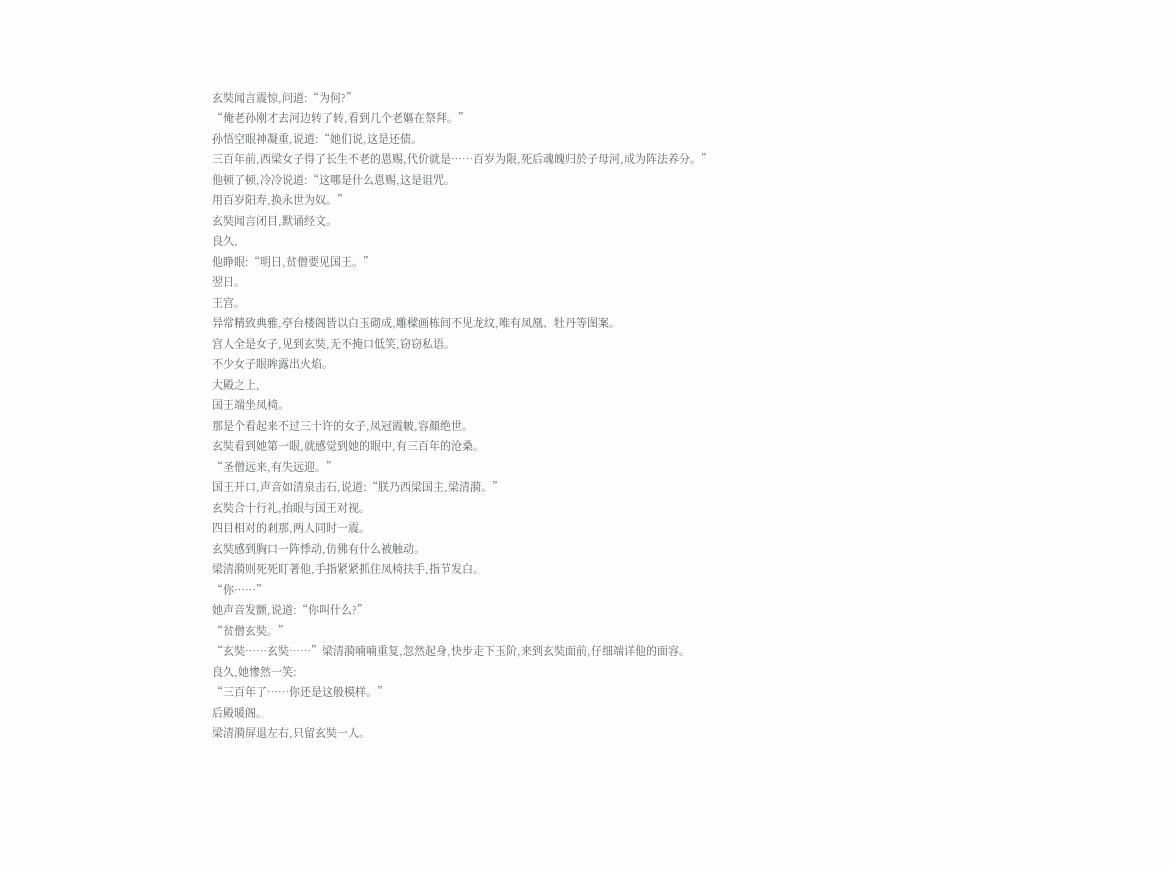玄奘闻言震惊,问道:“为何?”
“俺老孙刚才去河边转了转,看到几个老嫗在祭拜。”
孙悟空眼神凝重,说道:“她们说,这是还债。
三百年前,西梁女子得了长生不老的恩赐,代价就是……百岁为限,死后魂魄归於子母河,成为阵法养分。”
他顿了顿,冷冷说道:“这哪是什么恩赐,这是诅咒。
用百岁阳寿,换永世为奴。”
玄奘闻言闭目,默诵经文。
良久,
他睁眼:“明日,贫僧要见国王。”
翌日。
王宫。
异常精致典雅,亭台楼阁皆以白玉砌成,雕樑画栋间不见龙纹,唯有凤凰、牡丹等图案。
宫人全是女子,见到玄奘,无不掩口低笑,窃窃私语。
不少女子眼眸露出火焰。
大殿之上,
国王端坐凤椅。
那是个看起来不过三十许的女子,凤冠霞帔,容顏绝世。
玄奘看到她第一眼,就感觉到她的眼中,有三百年的沧桑。
“圣僧远来,有失远迎。”
国王开口,声音如清泉击石,说道:“朕乃西梁国主,梁清漪。”
玄奘合十行礼,抬眼与国王对视。
四目相对的剎那,两人同时一震。
玄奘感到胸口一阵悸动,仿佛有什么被触动。
梁清漪则死死盯著他,手指紧紧抓住凤椅扶手,指节发白。
“你……”
她声音发颤,说道:“你叫什么?”
“贫僧玄奘。”
“玄奘……玄奘……”梁清漪喃喃重复,忽然起身,快步走下玉阶,来到玄奘面前,仔细端详他的面容。
良久,她惨然一笑:
“三百年了……你还是这般模样。”
后殿暖阁。
梁清漪屏退左右,只留玄奘一人。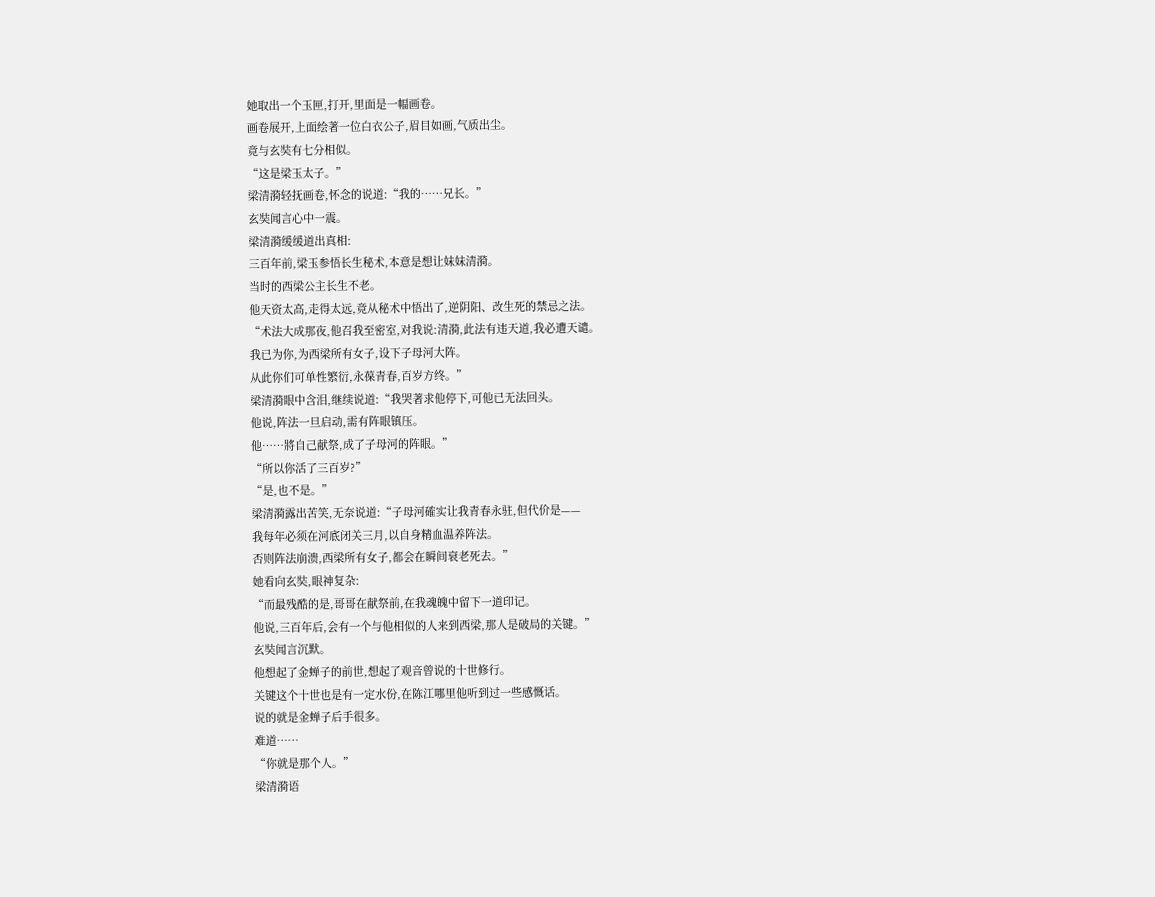她取出一个玉匣,打开,里面是一幅画卷。
画卷展开,上面绘著一位白衣公子,眉目如画,气质出尘。
竟与玄奘有七分相似。
“这是梁玉太子。”
梁清漪轻抚画卷,怀念的说道:“我的……兄长。”
玄奘闻言心中一震。
梁清漪缓缓道出真相:
三百年前,梁玉参悟长生秘术,本意是想让妹妹清漪。
当时的西梁公主长生不老。
他天资太高,走得太远,竟从秘术中悟出了,逆阴阳、改生死的禁忌之法。
“术法大成那夜,他召我至密室,对我说:清漪,此法有违天道,我必遭天谴。
我已为你,为西梁所有女子,设下子母河大阵。
从此你们可单性繁衍,永葆青春,百岁方终。”
梁清漪眼中含泪,继续说道:“我哭著求他停下,可他已无法回头。
他说,阵法一旦启动,需有阵眼镇压。
他……將自己献祭,成了子母河的阵眼。”
“所以你活了三百岁?”
“是,也不是。”
梁清漪露出苦笑,无奈说道:“子母河確实让我青春永驻,但代价是——
我每年必须在河底闭关三月,以自身精血温养阵法。
否则阵法崩溃,西梁所有女子,都会在瞬间衰老死去。”
她看向玄奘,眼神复杂:
“而最残酷的是,哥哥在献祭前,在我魂魄中留下一道印记。
他说,三百年后,会有一个与他相似的人来到西梁,那人是破局的关键。”
玄奘闻言沉默。
他想起了金蝉子的前世,想起了观音曾说的十世修行。
关键这个十世也是有一定水份,在陈江哪里他听到过一些感慨话。
说的就是金蝉子后手很多。
难道……
“你就是那个人。”
梁清漪语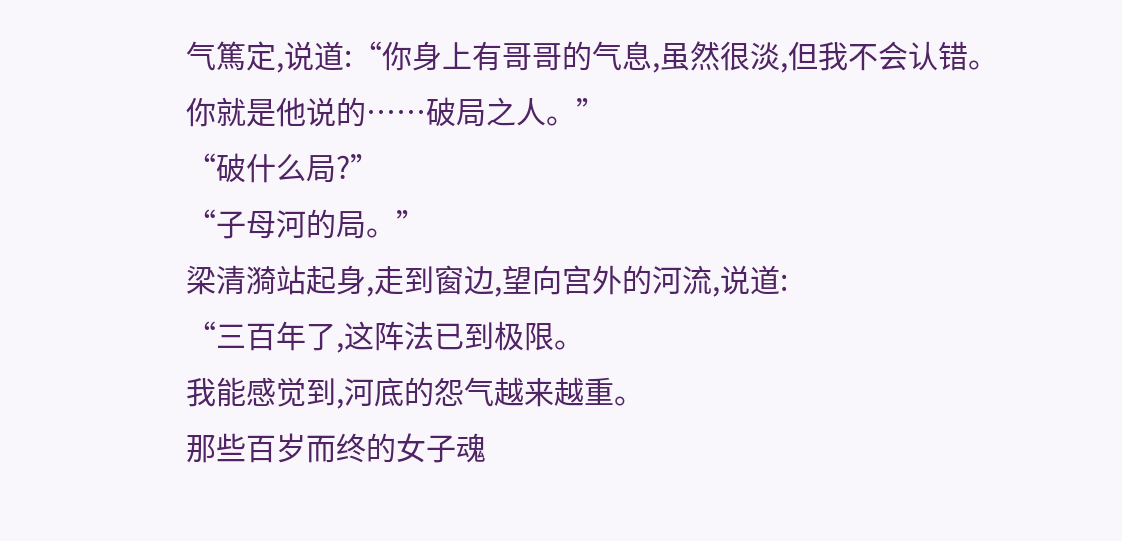气篤定,说道:“你身上有哥哥的气息,虽然很淡,但我不会认错。
你就是他说的……破局之人。”
“破什么局?”
“子母河的局。”
梁清漪站起身,走到窗边,望向宫外的河流,说道:
“三百年了,这阵法已到极限。
我能感觉到,河底的怨气越来越重。
那些百岁而终的女子魂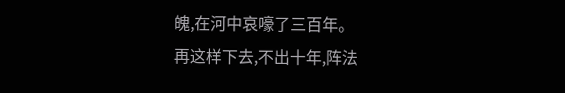魄,在河中哀嚎了三百年。
再这样下去,不出十年,阵法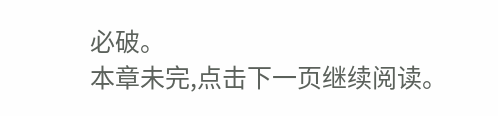必破。
本章未完,点击下一页继续阅读。